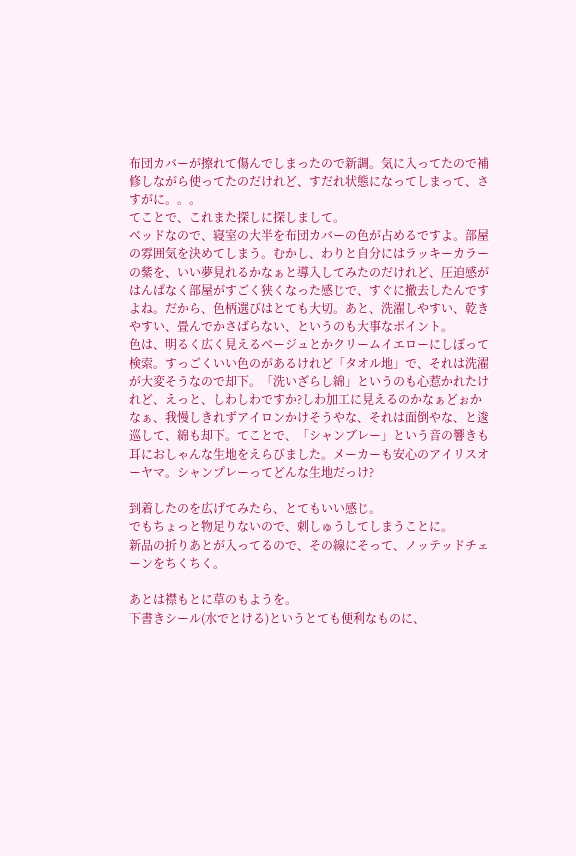布団カバーが擦れて傷んでしまったので新調。気に入ってたので補修しながら使ってたのだけれど、すだれ状態になってしまって、さすがに。。。
てことで、これまた探しに探しまして。
ベッドなので、寝室の大半を布団カバーの色が占めるですよ。部屋の雰囲気を決めてしまう。むかし、わりと自分にはラッキーカラーの紫を、いい夢見れるかなぁと導入してみたのだけれど、圧迫感がはんぱなく部屋がすごく狭くなった感じで、すぐに撤去したんですよね。だから、色柄選びはとても大切。あと、洗濯しやすい、乾きやすい、畳んでかさばらない、というのも大事なポイント。
色は、明るく広く見えるベージュとかクリームイエローにしぼって検索。すっごくいい色のがあるけれど「タオル地」で、それは洗濯が大変そうなので却下。「洗いざらし綿」というのも心惹かれたけれど、えっと、しわしわですか?しわ加工に見えるのかなぁどぉかなぁ、我慢しきれずアイロンかけそうやな、それは面倒やな、と逡巡して、綿も却下。てことで、「シャンブレー」という音の響きも耳におしゃんな生地をえらびました。メーカーも安心のアイリスオーヤマ。シャンプレーってどんな生地だっけ?

到着したのを広げてみたら、とてもいい感じ。
でもちょっと物足りないので、刺しゅうしてしまうことに。
新品の折りあとが入ってるので、その線にそって、ノッテッドチェーンをちくちく。

あとは襟もとに草のもようを。
下書きシール(水でとける)というとても便利なものに、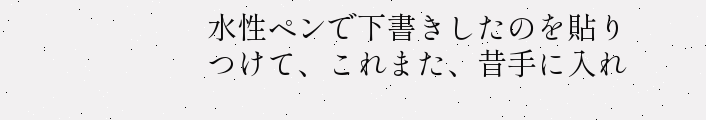水性ペンで下書きしたのを貼りつけて、これまた、昔手に入れ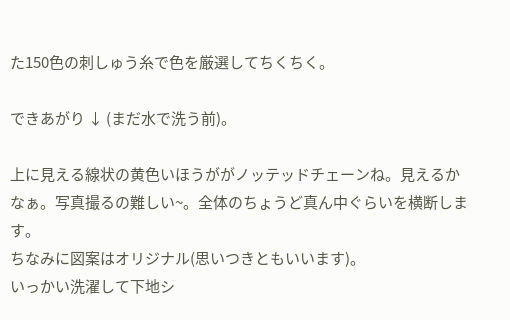た150色の刺しゅう糸で色を厳選してちくちく。

できあがり ↓ (まだ水で洗う前)。

上に見える線状の黄色いほうががノッテッドチェーンね。見えるかなぁ。写真撮るの難しい~。全体のちょうど真ん中ぐらいを横断します。
ちなみに図案はオリジナル(思いつきともいいます)。
いっかい洗濯して下地シ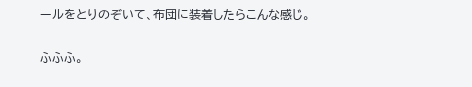ールをとりのぞいて、布団に装着したらこんな感じ。

ふふふ。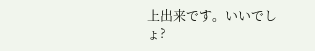上出来です。いいでしょ?